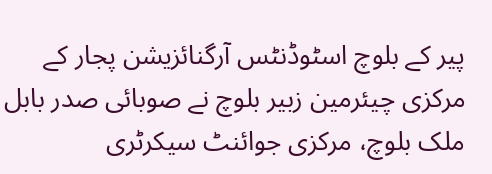پیر کے بلوچ اسٹوڈنٹس آرگنائزیشن پجار کے مرکزی چیئرمین زبیر بلوچ نے صوبائی صدر بابل ملک بلوچ، مرکزی جوائنٹ سیکرٹری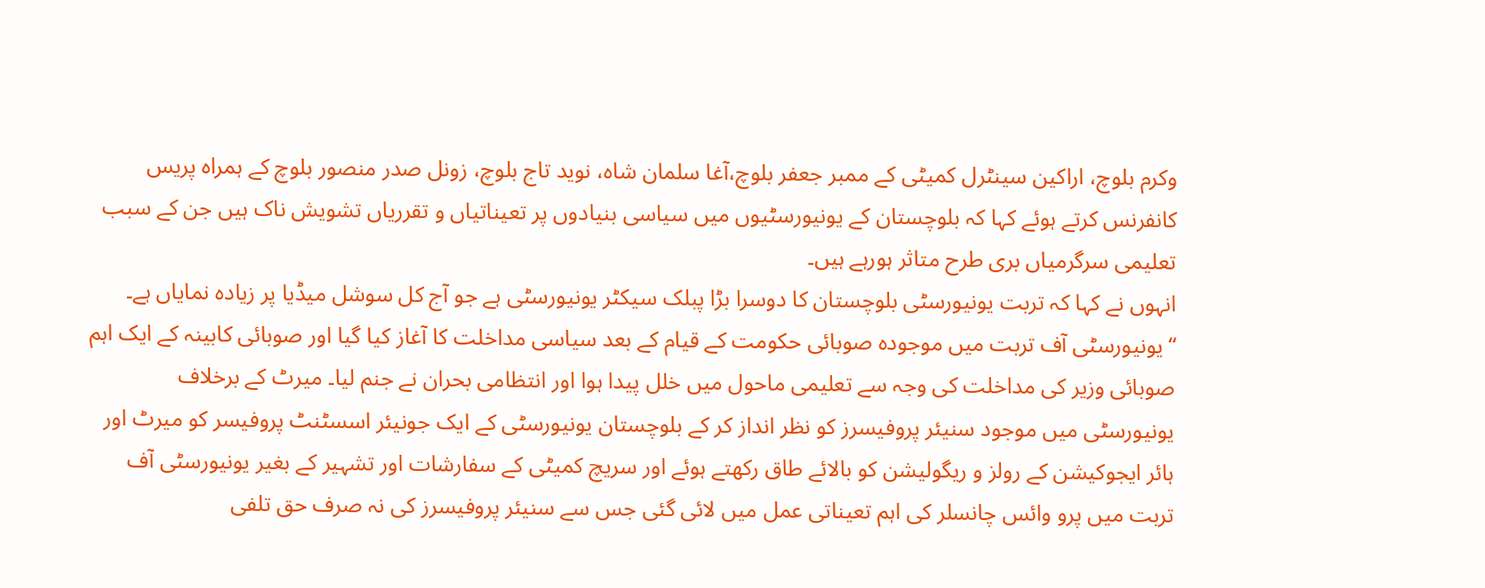وکرم بلوچ، اراکین سینٹرل کمیٹی کے ممبر جعفر بلوچ،آغا سلمان شاہ، نوید تاج بلوچ، زونل صدر منصور بلوچ کے ہمراہ پریس کانفرنس کرتے ہوئے کہا کہ بلوچستان کے یونیورسٹیوں میں سیاسی بنیادوں پر تعیناتیاں و تقرریاں تشویش ناک ہیں جن کے سبب تعلیمی سرگرمیاں بری طرح متاثر ہورہے ہیں۔
انہوں نے کہا کہ تربت یونیورسٹی بلوچستان کا دوسرا بڑا پبلک سیکٹر یونیورسٹی ہے جو آج کل سوشل میڈیا پر زیادہ نمایاں ہے۔
“یونیورسٹی آف تربت میں موجودہ صوبائی حکومت کے قیام کے بعد سیاسی مداخلت کا آغاز کیا گیا اور صوبائی کابینہ کے ایک اہم صوبائی وزیر کی مداخلت کی وجہ سے تعلیمی ماحول میں خلل پیدا ہوا اور انتظامی بحران نے جنم لیا۔ میرٹ کے برخلاف یونیورسٹی میں موجود سنیئر پروفیسرز کو نظر انداز کر کے بلوچستان یونیورسٹی کے ایک جونیئر اسسٹنٹ پروفیسر کو میرٹ اور ہائر ایجوکیشن کے رولز و ریگولیشن کو بالائے طاق رکھتے ہوئے اور سریچ کمیٹی کے سفارشات اور تشہیر کے بغیر یونیورسٹی آف تربت میں پرو وائس چانسلر کی اہم تعیناتی عمل میں لائی گئی جس سے سنیئر پروفیسرز کی نہ صرف حق تلفی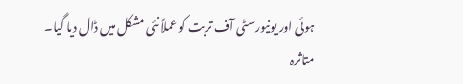ہوئی اور یونیورسٹی آف تربت کو عملاً نئی مشکل میں ڈال دیا گیا۔ متاثرہ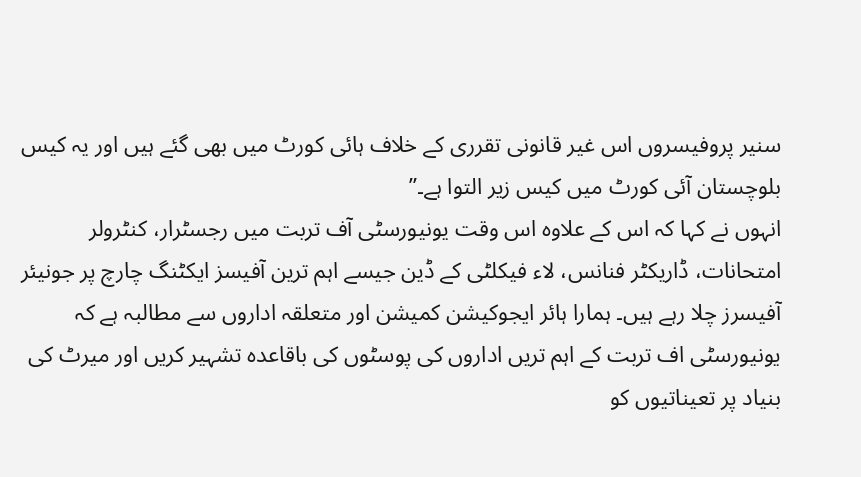سنیر پروفیسروں اس غیر قانونی تقرری کے خلاف ہائی کورٹ میں بھی گئے ہیں اور یہ کیس بلوچستان آئی کورٹ میں کیس زیر التوا ہے۔”
انہوں نے کہا کہ اس کے علاوہ اس وقت یونیورسٹی آف تربت میں رجسٹرار، کنٹرولر امتحانات، ڈاریکٹر فنانس، لاء فیکلٹی کے ڈین جیسے اہم ترین آفیسز ایکٹنگ چارچ پر جونیئر آفیسرز چلا رہے ہیں۔ ہمارا ہائر ایجوکیشن کمیشن اور متعلقہ اداروں سے مطالبہ ہے کہ یونیورسٹی اف تربت کے اہم تریں اداروں کی پوسٹوں کی باقاعدہ تشہیر کریں اور میرٹ کی بنیاد پر تعیناتیوں کو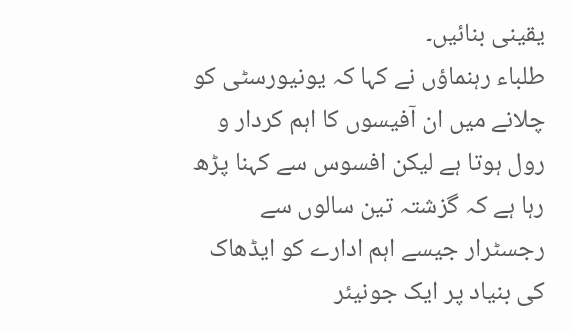یقینی بنائیں۔
طلباء رہنماؤں نے کہا کہ یونیورسٹی کو چلانے میں ان آفیسوں کا اہم کردار و رول ہوتا ہے لیکن افسوس سے کہنا پڑھ رہا ہے کہ گزشتہ تین سالوں سے رجسٹرار جیسے اہم ادارے کو ایڈھاک کی بنیاد پر ایک جونیئر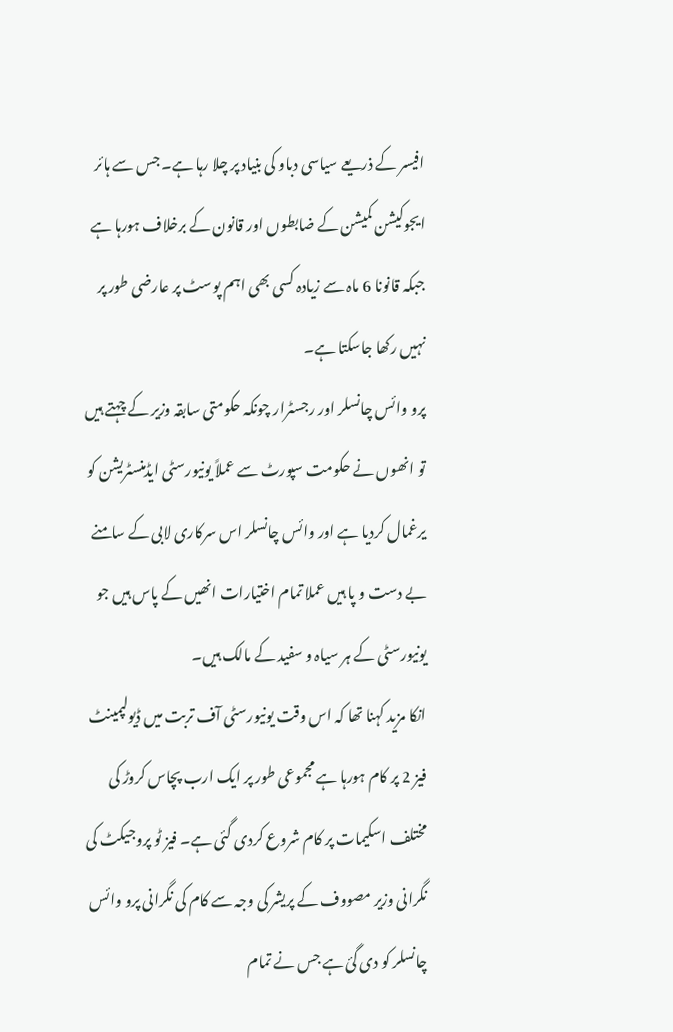افیسر کے ذریعے سیاسی دباو کی بنیاد پر چلا رہا ہے۔ جس سے ہائر ایجوکیشن کمیشن کے ضابطوں اور قانون کے برخلاف ہورہا ہے جبکہ قانونا 6 ماہ سے زیادہ کسی بھی اہم پوسٹ پر عارضی طور پر نہیں رکھا جاسکتا ہے۔
پرو وائس چانسلر اور رجسٹرار چونکہ حکومتی سابقہ وزیر کے چہتے ہیں تو انھوں نے حکومت سپورٹ سے عملاً یونیورسٹی ایڈمنسٹریشن کو یرغمال کردیا ہے اور وائس چانسلر اس سرکاری لابی کے سامنے بے دست و پا ہیں عملا تمام اختیارات انھیں کے پاس ہیں جو یونیورسٹی کے ہر سیاہ و سفید کے مالک ہیں۔
انکا مزید کہنا تھا کہ اس وقت یونیورسٹی آف تربت میں ڈیولپمینٹ فیز 2 پر کام ہورہا ہے مجموعی طور پر ایک ارب پچاس کروڑ کی مختلف اسکیمات پر کام شروع کردی گئی ہے۔ فیز ٹو پروجیکٹ کی نگرانی وزیر مصووف کے پریشر کی وجہ سے کام کی نگرانی پرو وائس چانسلر کو دی گئ ہے جس نے تمام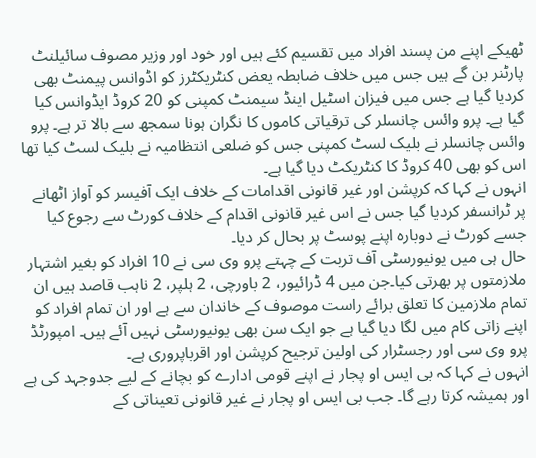ٹھیکے اپنے من پسند افراد میں تقسیم کئے ہیں اور خود اور وزیر مصوف سائیلنٹ پارٹنر بن گے ہیں جس میں خلاف ضابطہ یعض کنٹریکٹرز کو اڈوانس پیمنٹ بھی کردیا گیا ہے جس میں فیزان اسٹیل اینڈ سیمنٹ کمپنی کو 20 کروڈ ایڈوانس کیا گیا ہے۔ پرو وائس چانسلر کی ترقیاتی کاموں کا نگران ہونا سمجھ سے بالا تر ہے۔ پرو وائس چانسلر نے بلیک لسٹ کمپنی جس کو ضلعی انتظامیہ نے بلیک لسٹ کیا تھا اس کو بھی 40 کروڈ کا کنٹریکٹ دیا گیا ہے۔
انہوں نے کہا کہ کرپشن اور غیر قانونی اقدامات کے خلاف ایک آفیسر کو آواز اٹھانے پر ٹرانسفر کردیا گیا جس نے اس غیر قانونی اقدام کے خلاف کورٹ سے رجوع کیا جسے کورٹ نے دوبارہ اپنے پوسٹ پر بحال کر دیا۔
حال ہی میں یونیورسٹی آف تربت کے چہتے پرو وی سی نے 10 افراد کو بغیر اشتہار ملازمتوں پر بھرتی کیا۔جن میں 4 ڈرائیور، 2 باورچی، 2 ہلپر، 2 ناہب قاصد ہیں ان تمام ملازمین کا تعلق برائے راست موصوف کے خاندان سے ہے اور ان تمام افراد کو اپنے زاتی کام میں لگا دیا گیا ہے جو ایک سن بھی یونیورسٹی نہیں آئے ہیں۔ امپورٹڈ پرو وی سی اور رجسٹرار کی اولین ترجیح کرپشن اور اقرباپروری ہے۔
انہوں نے کہا کہ بی ایس او پجار نے اپنے قومی ادارے کو بچانے کے لیے جدوجہد کی ہے اور ہمیشہ کرتا رہے گا۔ جب بی ایس او پجار نے غیر قانونی تعیناتی کے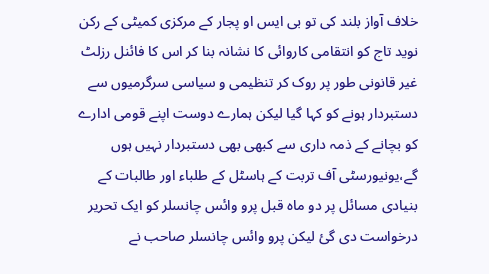خلاف آواز بلند کی تو بی ایس او پجار کے مرکزی کمیٹی کے رکن نوید تاج کو انتقامی کاروائی کا نشانہ بنا کر اس کا فائنل رزلٹ غیر قانونی طور پر روک کر تنظیمی و سیاسی سرگرمیوں سے دستبردار ہونے کو کہا گیا لیکن ہمارے دوست اپنے قومی ادارے کو بچانے کے ذمہ داری سے کبھی بھی دستبردار نہیں ہوں گے،یونیورسٹی آف تربت کے ہاسٹل کے طلباء اور طالبات کے بنیادی مسائل پر دو ماہ قبل پرو وائس چانسلر کو ایک تحریر درخواست دی گئ لیکن پرو وائس چانسلر صاحب نے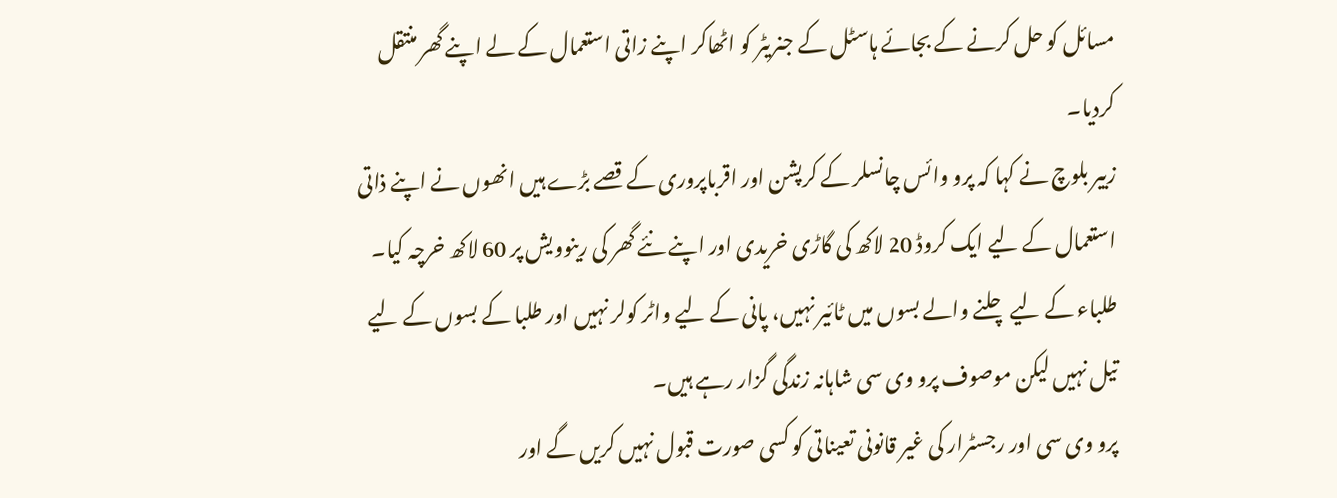مسائل کو حل کرنے کے بجائے ہاسٹل کے جنریٹر کو اٹھاکر اپنے زاتی استعمال کے لے اپنے گھر منتقل کردیا۔
زبیر بلوچ نے کہا کہ پرو وائس چانسلر کے کرپشن اور اقرباپروری کے قصے بڑے ہیں انھوں نے اپنے ذاتی استعمال کے لیے ایک کروڈ 20 لاکھ کی گاڑی خریدی اور اپنے نئے گھر کی رینوویش پر 60 لاکھ خرچہ کیا۔ طلباء کے لیے چلنے والے بسوں میں ٹائیر نہیں، پانی کے لیے واٹر کولر نہیں اور طلبا کے بسوں کے لیے تیل نہیں لیکن موصوف پرو وی سی شاہانہ زندگی گزار رہے ہیں۔
پرو وی سی اور رجسٹرار کی غیر قانونی تعیناتی کو کسی صورت قبول نہیں کریں گے اور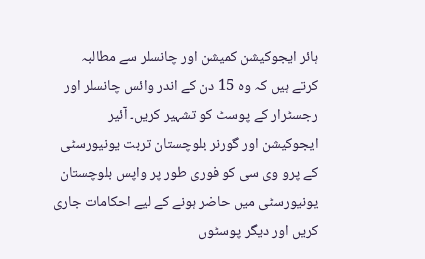ہائر ایجوکیشن کمیشن اور چانسلر سے مطالبہ کرتے ہیں کہ وہ 15 دن کے اندر وائس چانسلر اور رجسٹرار کے پوسٹ کو تشہیر کریں۔ آئیر ایجوکیشن اور گورنر بلوچستان تربت یونیورسٹی کے پرو وی سی کو فوری طور پر واپس بلوچستان یونیورسٹی میں حاضر ہونے کے لیے احکامات جاری کریں اور دیگر پوسٹوں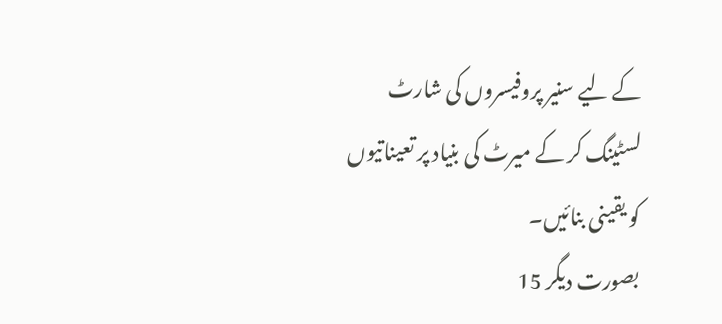کے لیے سنیر پروفیسروں کی شارٹ لسٹینگ کر کے میرٹ کی بنیاد پر تعیناتیوں کو یقینی بنائیں۔
بصورت دیگر 15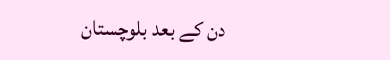دن کے بعد بلوچستان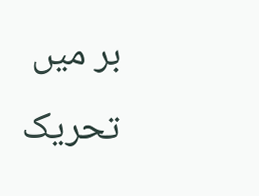بر میں تحریک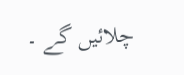چلائیں گے ۔